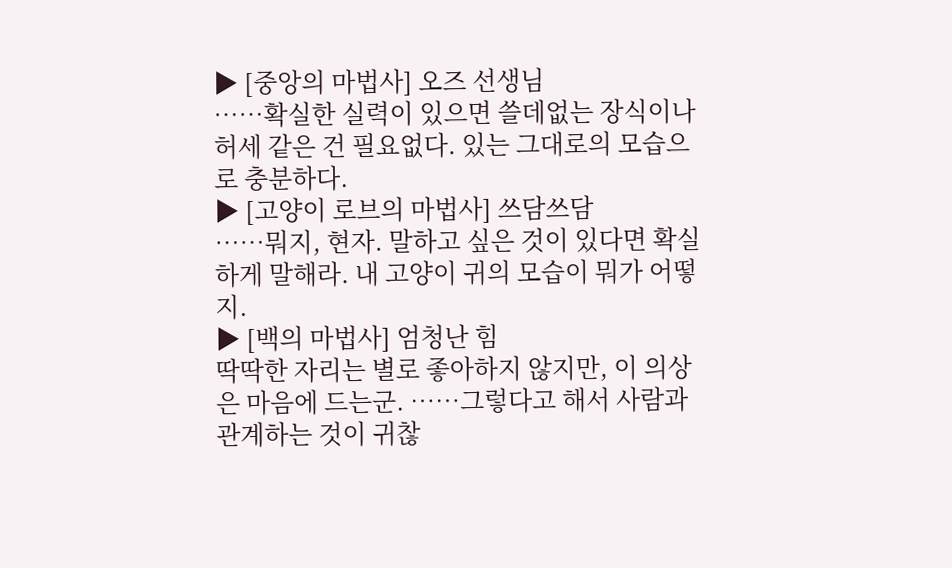▶ [중앙의 마법사] 오즈 선생님
……확실한 실력이 있으면 쓸데없는 장식이나 허세 같은 건 필요없다. 있는 그대로의 모습으로 충분하다.
▶ [고양이 로브의 마법사] 쓰담쓰담
……뭐지, 현자. 말하고 싶은 것이 있다면 확실하게 말해라. 내 고양이 귀의 모습이 뭐가 어떻지.
▶ [백의 마법사] 엄청난 힘
딱딱한 자리는 별로 좋아하지 않지만, 이 의상은 마음에 드는군. ……그렇다고 해서 사람과 관계하는 것이 귀찮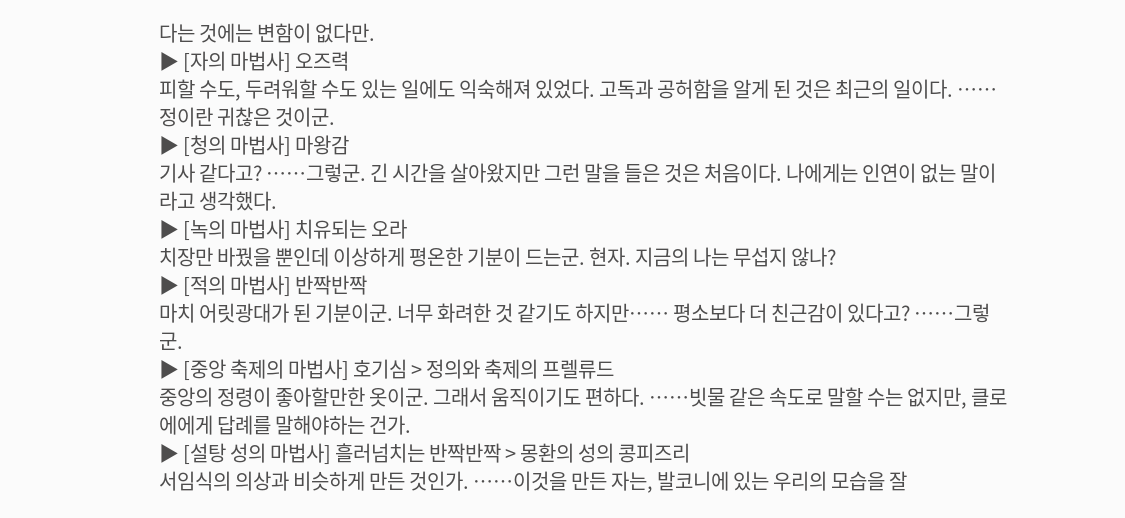다는 것에는 변함이 없다만.
▶ [자의 마법사] 오즈력
피할 수도, 두려워할 수도 있는 일에도 익숙해져 있었다. 고독과 공허함을 알게 된 것은 최근의 일이다. ……정이란 귀찮은 것이군.
▶ [청의 마법사] 마왕감
기사 같다고? ……그렇군. 긴 시간을 살아왔지만 그런 말을 들은 것은 처음이다. 나에게는 인연이 없는 말이라고 생각했다.
▶ [녹의 마법사] 치유되는 오라
치장만 바꿨을 뿐인데 이상하게 평온한 기분이 드는군. 현자. 지금의 나는 무섭지 않나?
▶ [적의 마법사] 반짝반짝
마치 어릿광대가 된 기분이군. 너무 화려한 것 같기도 하지만…… 평소보다 더 친근감이 있다고? ……그렇군.
▶ [중앙 축제의 마법사] 호기심 > 정의와 축제의 프렐류드
중앙의 정령이 좋아할만한 옷이군. 그래서 움직이기도 편하다. ……빗물 같은 속도로 말할 수는 없지만, 클로에에게 답례를 말해야하는 건가.
▶ [설탕 성의 마법사] 흘러넘치는 반짝반짝 > 몽환의 성의 콩피즈리
서임식의 의상과 비슷하게 만든 것인가. ……이것을 만든 자는, 발코니에 있는 우리의 모습을 잘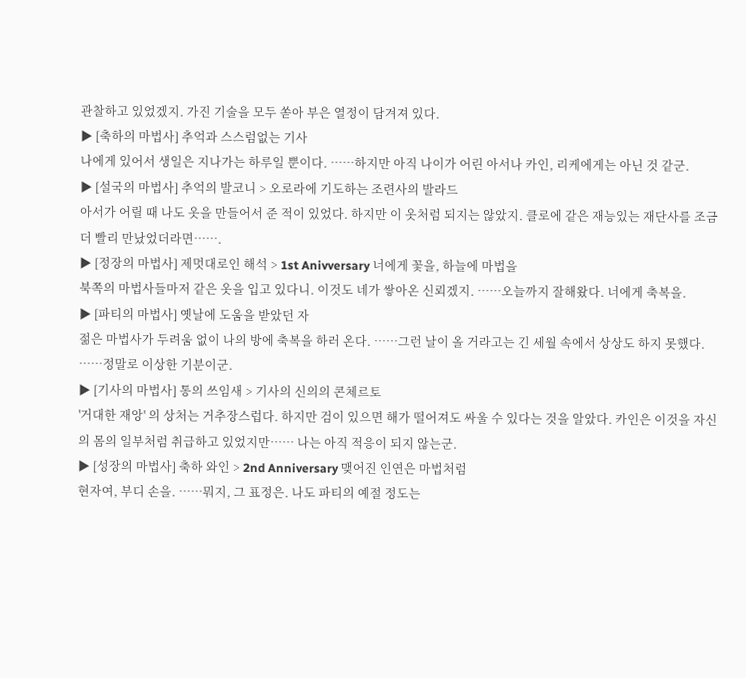관찰하고 있었겠지. 가진 기술을 모두 쏟아 부은 열정이 담겨져 있다.
▶ [축하의 마법사] 추억과 스스럼없는 기사
나에게 있어서 생일은 지나가는 하루일 뿐이다. ……하지만 아직 나이가 어린 아서나 카인, 리케에게는 아닌 것 같군.
▶ [설국의 마법사] 추억의 발코니 > 오로라에 기도하는 조련사의 발라드
아서가 어릴 때 나도 옷을 만들어서 준 적이 있었다. 하지만 이 옷처럼 되지는 않았지. 클로에 같은 재능있는 재단사를 조금 더 빨리 만났었더라면…….
▶ [정장의 마법사] 제멋대로인 해석 > 1st Anivversary 너에게 꽃을, 하늘에 마법을
북쪽의 마법사들마저 같은 옷을 입고 있다니. 이것도 네가 쌓아온 신뢰겠지. ……오늘까지 잘해왔다. 너에게 축복을.
▶ [파티의 마법사] 옛날에 도움을 받았던 자
젊은 마법사가 두려움 없이 나의 방에 축복을 하러 온다. ……그런 날이 올 거라고는 긴 세월 속에서 상상도 하지 못했다. ……정말로 이상한 기분이군.
▶ [기사의 마법사] 통의 쓰임새 > 기사의 신의의 콘체르토
'거대한 재앙' 의 상처는 거추장스럽다. 하지만 검이 있으면 해가 떨어져도 싸울 수 있다는 것을 알았다. 카인은 이것을 자신의 몸의 일부처럼 취급하고 있었지만…… 나는 아직 적응이 되지 않는군.
▶ [성장의 마법사] 축하 와인 > 2nd Anniversary 맺어진 인연은 마법처럼
현자여, 부디 손을. ……뭐지, 그 표정은. 나도 파티의 예절 정도는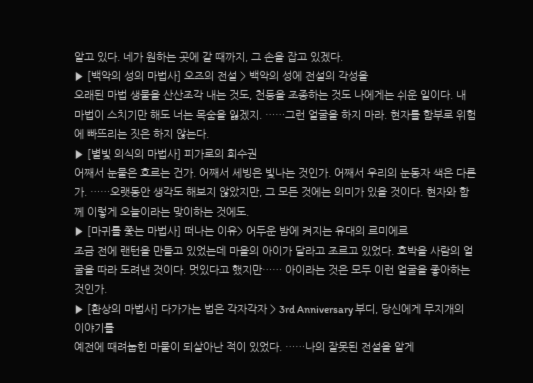알고 있다. 네가 원하는 곳에 갈 때까지, 그 손을 잡고 있겠다.
▶ [백악의 성의 마법사] 오즈의 전설 > 백악의 성에 전설의 각성을
오래된 마법 생물을 산산조각 내는 것도, 천둥을 조종하는 것도 나에게는 쉬운 일이다. 내 마법이 스치기만 해도 너는 목숨을 잃겠지. ……그런 얼굴을 하지 마라. 현자를 함부로 위험에 빠뜨리는 짓은 하지 않는다.
▶ [별빛 의식의 마법사] 피가로의 회수권
어째서 눈물은 흐르는 건가. 어째서 세빙은 빛나는 것인가. 어째서 우리의 눈동자 색은 다른가. ……오랫동안 생각도 해보지 않았지만, 그 모든 것에는 의미가 있을 것이다. 현자와 함께 이렇게 오늘이라는 맞이하는 것에도.
▶ [마귀를 쫓는 마법사] 떠나는 이유> 어두운 밤에 켜지는 유대의 르미에르
조금 전에 랜턴을 만들고 있었는데 마을의 아이가 달라고 조르고 있었다. 호박을 사람의 얼굴을 따라 도려낸 것이다. 멋있다고 했지만…… 아이라는 것은 모두 이런 얼굴을 좋아하는 것인가.
▶ [환상의 마법사] 다가가는 법은 각자각자 > 3rd Anniversary 부디, 당신에게 무지개의 이야기를
예전에 때려눕힌 마물이 되살아난 적이 있었다. ……나의 잘못된 전설을 알게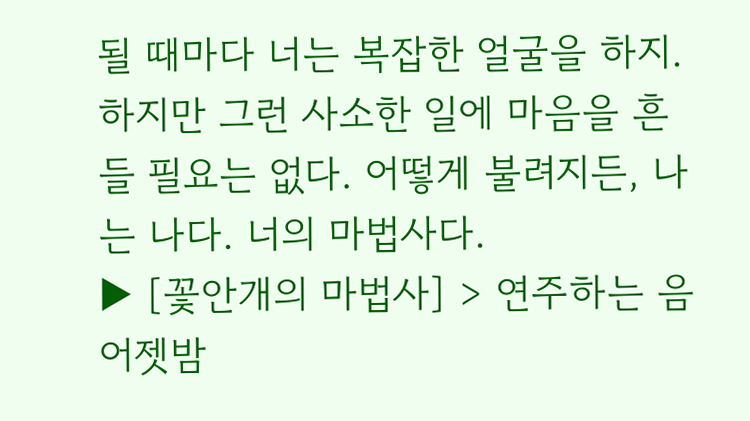될 때마다 너는 복잡한 얼굴을 하지. 하지만 그런 사소한 일에 마음을 흔들 필요는 없다. 어떻게 불려지든, 나는 나다. 너의 마법사다.
▶ [꽃안개의 마법사] > 연주하는 음
어젯밤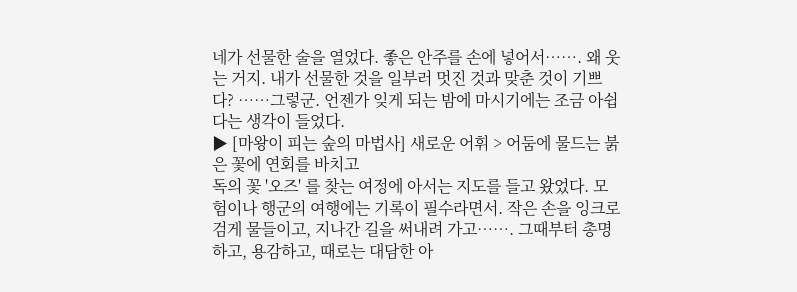네가 선물한 술을 열었다. 좋은 안주를 손에 넣어서……. 왜 웃는 거지. 내가 선물한 것을 일부러 멋진 것과 맞춘 것이 기쁘다? ……그렇군. 언젠가 잊게 되는 밤에 마시기에는 조금 아쉽다는 생각이 들었다.
▶ [마왕이 피는 숲의 마법사] 새로운 어휘 > 어둠에 물드는 붉은 꽃에 연회를 바치고
독의 꽃 '오즈' 를 찾는 여정에 아서는 지도를 들고 왔었다. 모험이나 행군의 여행에는 기록이 필수라면서. 작은 손을 잉크로 검게 물들이고, 지나간 길을 써내려 가고……. 그때부터 총명하고, 용감하고, 때로는 대담한 아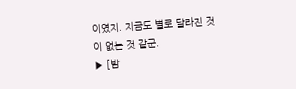이였지. 지금도 별로 달라진 것이 없는 것 같군.
▶ [밤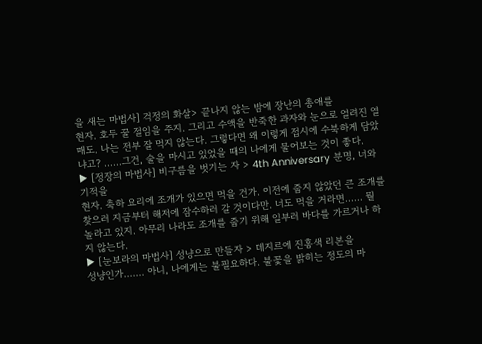을 새는 마법사] 걱정의 화살> 끝나지 않는 밤에 장난의 총애를
현자. 호두 꿀 절임을 주지. 그리고 수액을 반죽한 과자와 눈으로 얼려진 열매도. 나는 전부 잘 먹지 않는다. 그렇다면 왜 이렇게 접시에 수북하게 담았냐고? ……그건, 술을 마시고 있었을 때의 나에게 물어보는 것이 좋다.
▶ [정장의 마법사] 비구름을 벗기는 자 > 4th Anniversary 분명, 너와 기적을
현자. 축하 요리에 조개가 있으면 먹을 건가. 이전에 줍지 않았던 큰 조개를 찾으러 지금부터 해저에 잠수하러 갈 것이다만. 너도 먹을 거라면…… 뭘 놀라고 있지. 아무리 나라도 조개를 줍기 위해 일부러 바다를 가르거나 하지 않는다.
▶ [눈보라의 마법사] 성냥으로 만들자 > 데지르에 진홍색 리본을
성냥인가……. 아니, 나에게는 불필요하다. 불꽃을 밝히는 정도의 마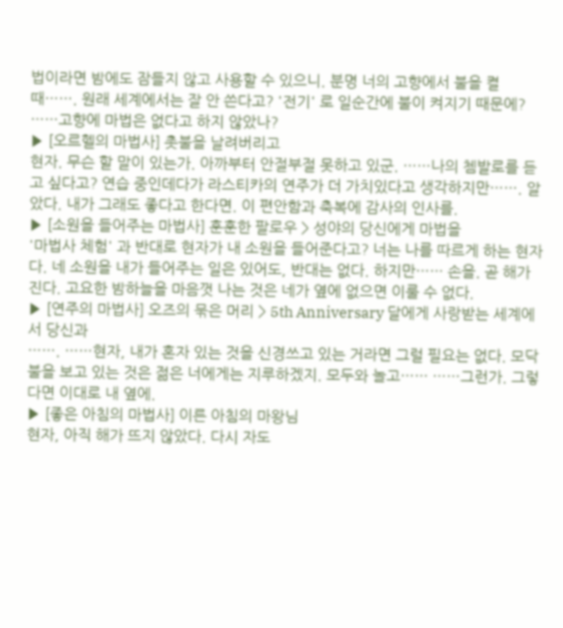법이라면 밤에도 잠들지 않고 사용할 수 있으니. 분명 너의 고향에서 불을 켤 때……. 원래 세계에서는 잘 안 쓴다고? '전기' 로 일순간에 불이 켜지기 때문에? ……고향에 마법은 없다고 하지 않았나?
▶ [오르헬의 마법사] 촛불을 날려버리고
현자. 무슨 할 말이 있는가. 아까부터 안절부절 못하고 있군. ……나의 쳄발로를 듣고 싶다고? 연습 중인데다가 라스티카의 연주가 더 가치있다고 생각하지만……. 알았다. 내가 그래도 좋다고 한다면. 이 편안함과 축복에 감사의 인사를.
▶ [소원을 들어주는 마법사] 훈훈한 팔로우 > 성야의 당신에게 마법을
'마법사 체험' 과 반대로 현자가 내 소원을 들어준다고? 너는 나를 따르게 하는 현자다. 네 소원을 내가 들어주는 일은 있어도, 반대는 없다. 하지만…… 손을. 곧 해가 진다. 고요한 밤하늘을 마음껏 나는 것은 네가 옆에 없으면 이룰 수 없다.
▶ [연주의 마법사] 오즈의 묶은 머리 > 5th Anniversary 달에게 사랑받는 세계에서 당신과
……. ……현자, 내가 혼자 있는 것을 신경쓰고 있는 거라면 그럴 필요는 없다. 모닥불을 보고 있는 것은 젊은 너에게는 지루하겠지. 모두와 놀고…… ……그런가. 그렇다면 이대로 내 옆에.
▶ [좋은 아침의 마법사] 이른 아침의 마왕님
현자, 아직 해가 뜨지 않았다. 다시 자도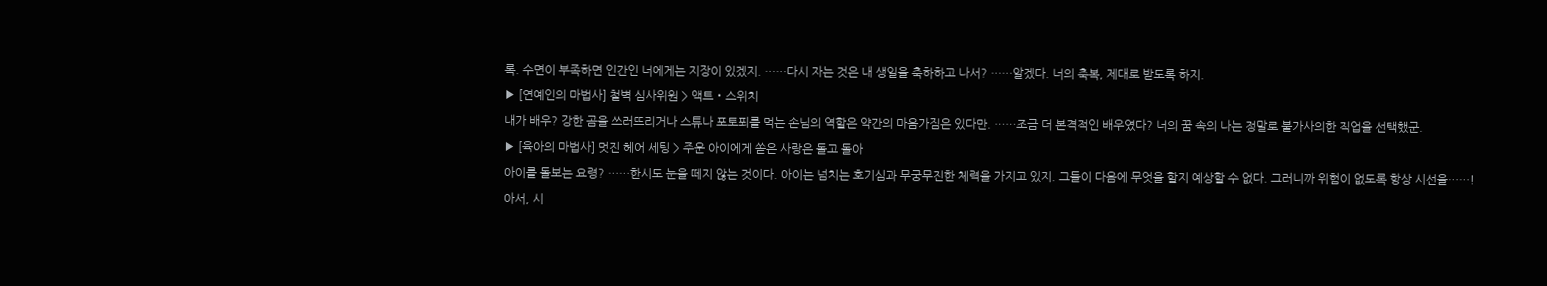록. 수면이 부족하면 인간인 너에게는 지장이 있겠지. ……다시 자는 것은 내 생일을 축하하고 나서? ……알겠다. 너의 축복, 제대로 받도록 하지.
▶ [연예인의 마법사] 철벽 심사위원 > 액트・스위치
내가 배우? 강한 곰을 쓰러뜨리거나 스튜나 포토푀를 먹는 손님의 역할은 약간의 마음가짐은 있다만. ……조금 더 본격적인 배우였다? 너의 꿈 속의 나는 정말로 불가사의한 직업을 선택했군.
▶ [육아의 마법사] 멋진 헤어 세팅 > 주운 아이에게 쏟은 사랑은 돌고 돌아
아이를 돌보는 요령? ……한시도 눈을 떼지 않는 것이다. 아이는 넘치는 호기심과 무궁무진한 체력을 가지고 있지. 그들이 다음에 무엇을 할지 예상할 수 없다. 그러니까 위험이 없도록 항상 시선을……! 아서, 시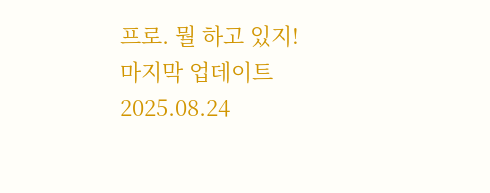프로. 뭘 하고 있지!
마지막 업데이트 2025.08.24